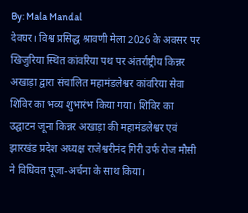By: Mala Mandal
देवघर। विश्व प्रसिद्ध श्रावणी मेला 2026 के अवसर पर खिजुरिया स्थित कांवरिया पथ पर अंतर्राष्ट्रीय किन्नर अखाड़ा द्वारा संचालित महामंडलेश्वर कांवरिया सेवा शिविर का भव्य शुभारंभ किया गया। शिविर का उद्घाटन जूना किन्नर अखाड़ा की महामंडलेश्वर एवं झारखंड प्रदेश अध्यक्ष राजेश्वरीनंद गिरी उर्फ रोज मौसी ने विधिवत पूजा-अर्चना के साथ किया।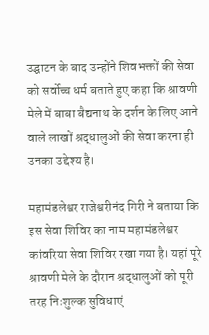उद्घाटन के बाद उन्होंने शिवभक्तों की सेवा को सर्वोच्च धर्म बताते हुए कहा कि श्रावणी मेले में बाबा बैद्यनाथ के दर्शन के लिए आने वाले लाखों श्रद्धालुओं की सेवा करना ही उनका उद्देश्य है।

महामंडलेश्वर राजेश्वरीनंद गिरी ने बताया कि इस सेवा शिविर का नाम महामंडलेश्वर कांवरिया सेवा शिविर रखा गया है। यहां पूरे श्रावणी मेले के दौरान श्रद्धालुओं को पूरी तरह निःशुल्क सुविधाएं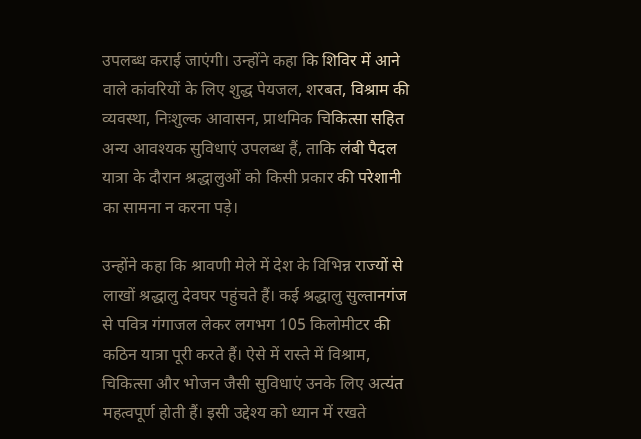उपलब्ध कराई जाएंगी। उन्होंने कहा कि शिविर में आने वाले कांवरियों के लिए शुद्ध पेयजल, शरबत, विश्राम की व्यवस्था, निःशुल्क आवासन, प्राथमिक चिकित्सा सहित अन्य आवश्यक सुविधाएं उपलब्ध हैं, ताकि लंबी पैदल यात्रा के दौरान श्रद्धालुओं को किसी प्रकार की परेशानी का सामना न करना पड़े।

उन्होंने कहा कि श्रावणी मेले में देश के विभिन्न राज्यों से लाखों श्रद्धालु देवघर पहुंचते हैं। कई श्रद्धालु सुल्तानगंज से पवित्र गंगाजल लेकर लगभग 105 किलोमीटर की कठिन यात्रा पूरी करते हैं। ऐसे में रास्ते में विश्राम, चिकित्सा और भोजन जैसी सुविधाएं उनके लिए अत्यंत महत्वपूर्ण होती हैं। इसी उद्देश्य को ध्यान में रखते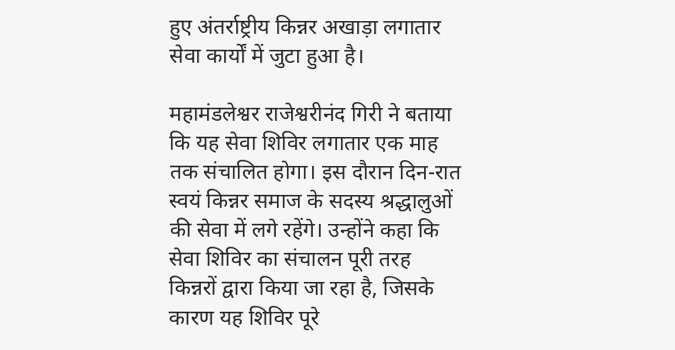हुए अंतर्राष्ट्रीय किन्नर अखाड़ा लगातार सेवा कार्यों में जुटा हुआ है।

महामंडलेश्वर राजेश्वरीनंद गिरी ने बताया कि यह सेवा शिविर लगातार एक माह तक संचालित होगा। इस दौरान दिन-रात स्वयं किन्नर समाज के सदस्य श्रद्धालुओं की सेवा में लगे रहेंगे। उन्होंने कहा कि सेवा शिविर का संचालन पूरी तरह किन्नरों द्वारा किया जा रहा है, जिसके कारण यह शिविर पूरे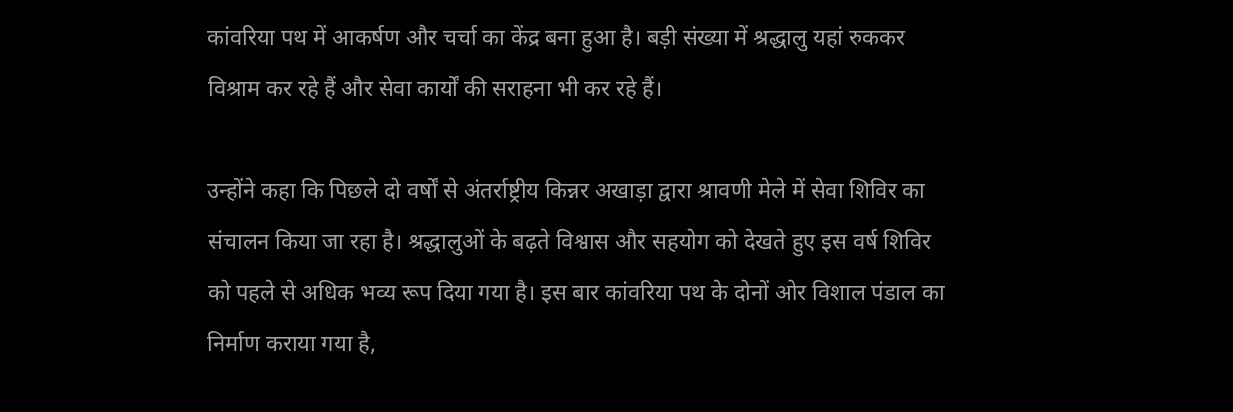कांवरिया पथ में आकर्षण और चर्चा का केंद्र बना हुआ है। बड़ी संख्या में श्रद्धालु यहां रुककर विश्राम कर रहे हैं और सेवा कार्यों की सराहना भी कर रहे हैं।

उन्होंने कहा कि पिछले दो वर्षों से अंतर्राष्ट्रीय किन्नर अखाड़ा द्वारा श्रावणी मेले में सेवा शिविर का संचालन किया जा रहा है। श्रद्धालुओं के बढ़ते विश्वास और सहयोग को देखते हुए इस वर्ष शिविर को पहले से अधिक भव्य रूप दिया गया है। इस बार कांवरिया पथ के दोनों ओर विशाल पंडाल का निर्माण कराया गया है,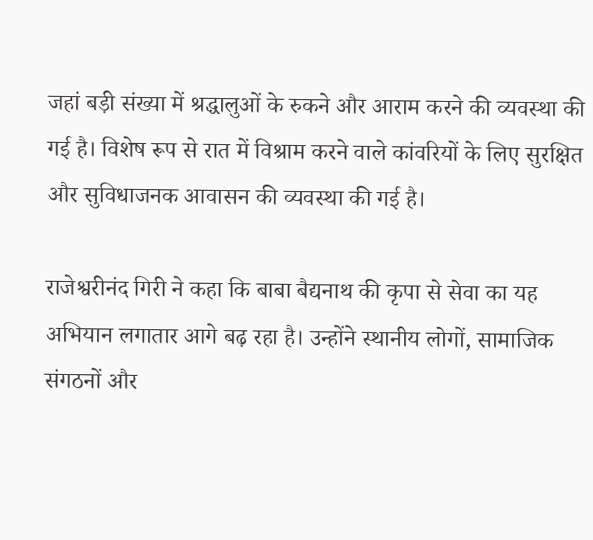जहां बड़ी संख्या में श्रद्धालुओं के रुकने और आराम करने की व्यवस्था की गई है। विशेष रूप से रात में विश्राम करने वाले कांवरियों के लिए सुरक्षित और सुविधाजनक आवासन की व्यवस्था की गई है।

राजेश्वरीनंद गिरी ने कहा कि बाबा बैद्यनाथ की कृपा से सेवा का यह अभियान लगातार आगे बढ़ रहा है। उन्होंने स्थानीय लोगों, सामाजिक संगठनों और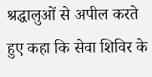श्रद्धालुओं से अपील करते हुए कहा कि सेवा शिविर के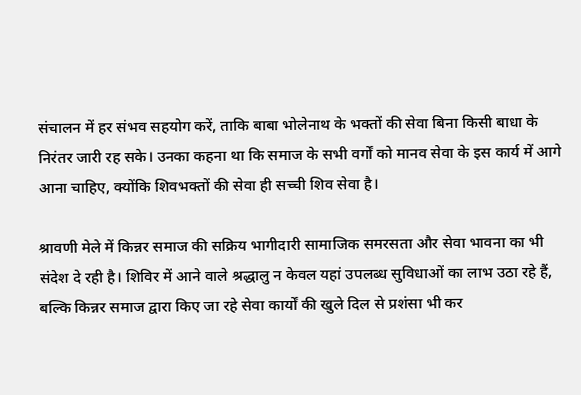संचालन में हर संभव सहयोग करें, ताकि बाबा भोलेनाथ के भक्तों की सेवा बिना किसी बाधा के निरंतर जारी रह सके। उनका कहना था कि समाज के सभी वर्गों को मानव सेवा के इस कार्य में आगे आना चाहिए, क्योंकि शिवभक्तों की सेवा ही सच्ची शिव सेवा है।

श्रावणी मेले में किन्नर समाज की सक्रिय भागीदारी सामाजिक समरसता और सेवा भावना का भी संदेश दे रही है। शिविर में आने वाले श्रद्धालु न केवल यहां उपलब्ध सुविधाओं का लाभ उठा रहे हैं, बल्कि किन्नर समाज द्वारा किए जा रहे सेवा कार्यों की खुले दिल से प्रशंसा भी कर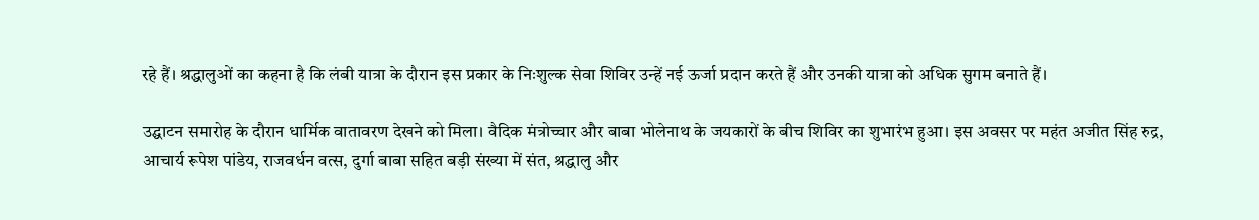रहे हैं। श्रद्धालुओं का कहना है कि लंबी यात्रा के दौरान इस प्रकार के निःशुल्क सेवा शिविर उन्हें नई ऊर्जा प्रदान करते हैं और उनकी यात्रा को अधिक सुगम बनाते हैं।

उद्घाटन समारोह के दौरान धार्मिक वातावरण देखने को मिला। वैदिक मंत्रोच्चार और बाबा भोलेनाथ के जयकारों के बीच शिविर का शुभारंभ हुआ। इस अवसर पर महंत अजीत सिंह रुद्र, आचार्य रूपेश पांडेय, राजवर्धन वत्स, दुर्गा बाबा सहित बड़ी संख्या में संत, श्रद्धालु और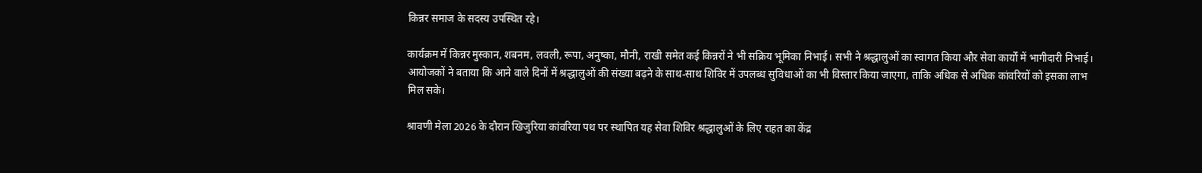किन्नर समाज के सदस्य उपस्थित रहे।

कार्यक्रम में किन्नर मुस्कान, शबनम, लवली, रूपा, अनुष्का, मौनी, राखी समेत कई किन्नरों ने भी सक्रिय भूमिका निभाई। सभी ने श्रद्धालुओं का स्वागत किया और सेवा कार्यों में भागीदारी निभाई। आयोजकों ने बताया कि आने वाले दिनों में श्रद्धालुओं की संख्या बढ़ने के साथ-साथ शिविर में उपलब्ध सुविधाओं का भी विस्तार किया जाएगा, ताकि अधिक से अधिक कांवरियों को इसका लाभ मिल सके।

श्रावणी मेला 2026 के दौरान खिजुरिया कांवरिया पथ पर स्थापित यह सेवा शिविर श्रद्धालुओं के लिए राहत का केंद्र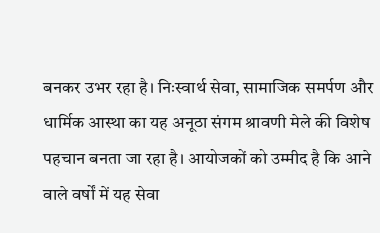बनकर उभर रहा है। निःस्वार्थ सेवा, सामाजिक समर्पण और धार्मिक आस्था का यह अनूठा संगम श्रावणी मेले की विशेष पहचान बनता जा रहा है। आयोजकों को उम्मीद है कि आने वाले वर्षों में यह सेवा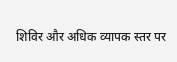शिविर और अधिक व्यापक स्तर पर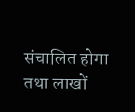संचालित होगा तथा लाखों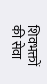शिवभक्तों की सेवा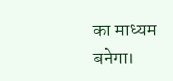का माध्यम बनेगा।